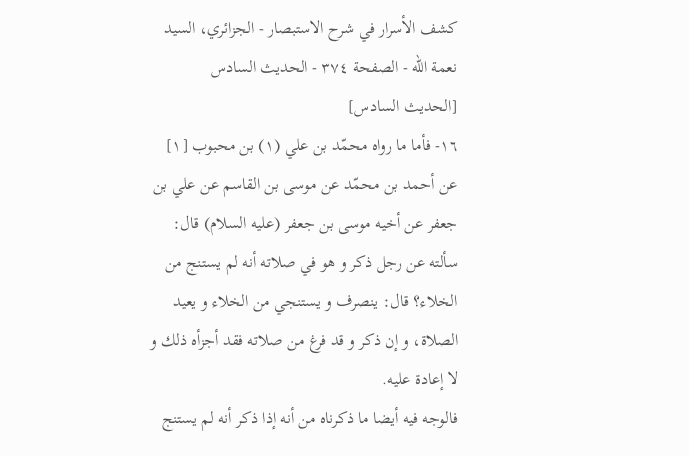كشف الأسرار في شرح الاستبصار - الجزائري، السيد نعمة الله - الصفحة ٣٧٤ - الحديث السادس
[الحديث السادس]
١٦- فأما ما رواه محمّد بن علي (١) بن محبوب [١] عن أحمد بن محمّد عن موسى بن القاسم عن علي بن جعفر عن أخيه موسى بن جعفر (عليه السلام) قال: سألته عن رجل ذكر و هو في صلاته أنه لم يستنج من الخلاء؟ قال: ينصرف و يستنجي من الخلاء و يعيد الصلاة، و إن ذكر و قد فرغ من صلاته فقد أجزأه ذلك و لا إعادة عليه.
فالوجه فيه أيضا ما ذكرناه من أنه إذا ذكر أنه لم يستنج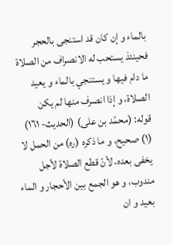بالماء و إن كان قد استنجى بالحجر فحينئذ يستحب له الانصراف من الصلاة ما دام فيها و يستنجي بالماء و يعيد الصلاة، و إذا انصرف منها لم يكن
قوله: (محمّد بن على) (الحديث- ١٦١)
(١) صحيح، و ما ذكره (ره) من الحمل لا يخفى بعده، لأنّ قطع الصلاة لأجل مندوب، و هو الجمع بين الأحجار و الماء بعيد و ان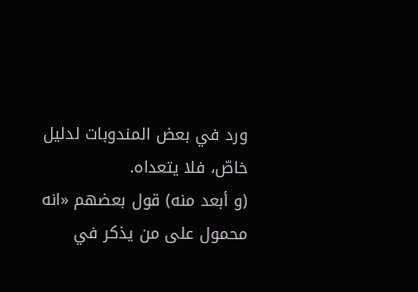ورد في بعض المندوبات لدليل خاصّ، فلا يتعداه.
(و أبعد منه) قول بعضهم «انه محمول على من يذكر في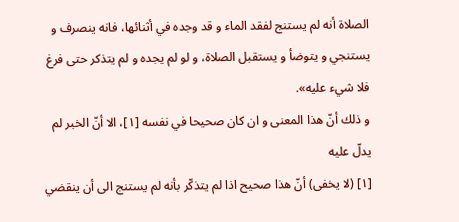الصلاة أنه لم يستنج لفقد الماء و قد وجده في أثنائها، فانه ينصرف و يستنجي و يتوضأ و يستقبل الصلاة، و لو لم يجده و لم يتذكر حتى فرغ فلا شيء عليه».
و ذلك أنّ هذا المعنى و ان كان صحيحا في نفسه [١]، الا أنّ الخبر لم يدلّ عليه
[١] (لا يخفى) أنّ هذا صحيح اذا لم يتذكّر بأنه لم يستنج الى أن ينقضي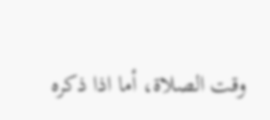وقت الصلاة، أما اذا ذكره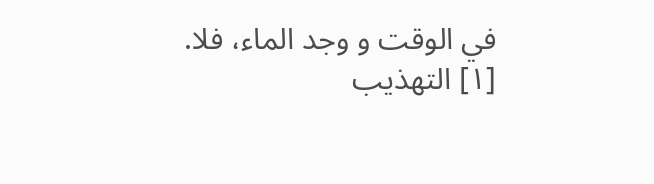في الوقت و وجد الماء، فلا.
[١] التهذيب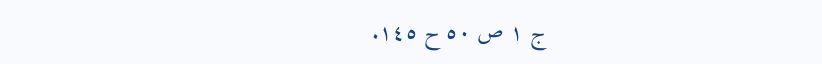ج ١ ص ٥٠ ح ١٤٥.